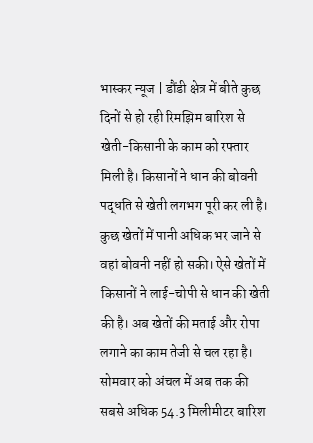भास्कर न्यूज | डौंडी क्षेत्र में बीते कुछ दिनों से हो रही रिमझिम बारिश से खेती-किसानी के काम को रफ्तार मिली है। किसानों ने धान की बोवनी पद्धति से खेती लगभग पूरी कर ली है। कुछ खेतों में पानी अधिक भर जाने से वहां बोवनी नहीं हो सकी। ऐसे खेतों में किसानों ने लाई-चोपी से धान की खेती की है। अब खेतों की मताई और रोपा लगाने का काम तेजी से चल रहा है। सोमवार को अंचल में अब तक की सबसे अधिक 54.3 मिलीमीटर बारिश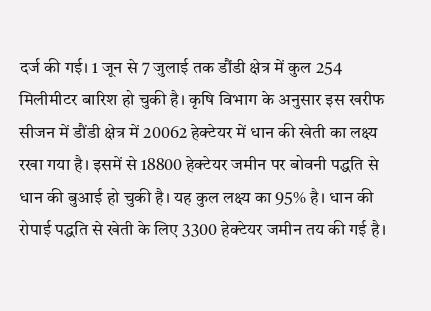दर्ज की गई। 1 जून से 7 जुलाई तक डौंडी क्षेत्र में कुल 254 मिलीमीटर बारिश हो चुकी है। कृषि विभाग के अनुसार इस खरीफ सीजन में डौंडी क्षेत्र में 20062 हेक्टेयर में धान की खेती का लक्ष्य रखा गया है। इसमें से 18800 हेक्टेयर जमीन पर बोवनी पद्धति से धान की बुआई हो चुकी है। यह कुल लक्ष्य का 95% है। धान की रोपाई पद्धति से खेती के लिए 3300 हेक्टेयर जमीन तय की गई है।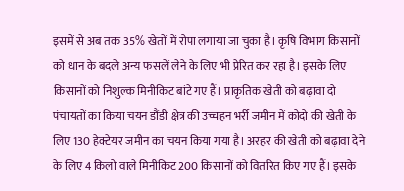इसमें से अब तक 35% खेतों में रोपा लगाया जा चुका है। कृषि विभाग किसानों को धान के बदले अन्य फसलें लेने के लिए भी प्रेरित कर रहा है। इसके लिए किसानों को निशुल्क मिनीकिट बांटे गए हैं। प्राकृतिक खेती को बढ़ावा दो पंचायतों का किया चयन डौंडी क्षेत्र की उच्चहन भर्री जमीन में कोदो की खेती के लिए 130 हेक्टेयर जमीन का चयन किया गया है। अरहर की खेती को बढ़ावा देने के लिए 4 किलो वाले मिनीकिट 200 किसानों को वितरित किए गए हैं। इसके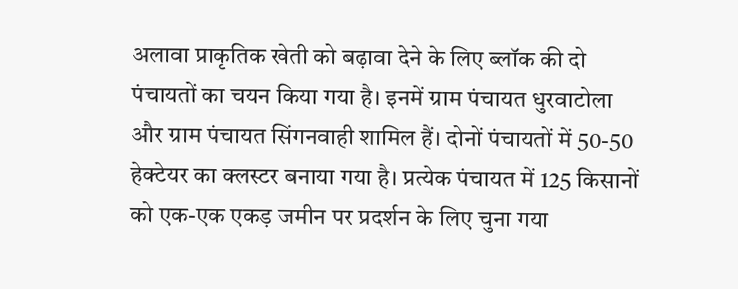अलावा प्राकृतिक खेती को बढ़ावा देने के लिए ब्लॉक की दो पंचायतों का चयन किया गया है। इनमें ग्राम पंचायत धुरवाटोला और ग्राम पंचायत सिंगनवाही शामिल हैं। दोनों पंचायतों में 50-50 हेक्टेयर का क्लस्टर बनाया गया है। प्रत्येक पंचायत में 125 किसानों को एक-एक एकड़ जमीन पर प्रदर्शन के लिए चुना गया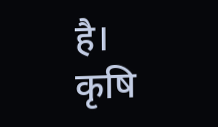है। कृषि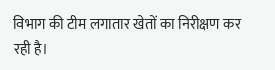विभाग की टीम लगातार खेतों का निरीक्षण कर रही है।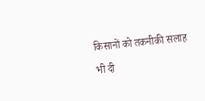किसानों को तकनीकी सलाह भी दी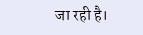जा रही है।